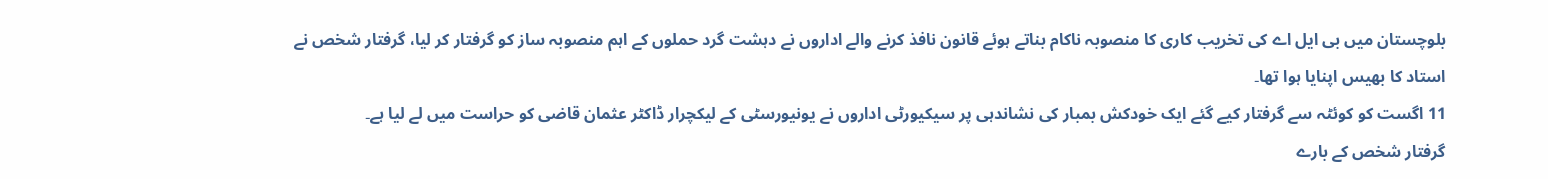بلوچستان میں بی ایل اے کی تخریب کاری کا منصوبہ ناکام بناتے ہوئے قانون نافذ کرنے والے اداروں نے دہشت گرد حملوں کے اہم منصوبہ ساز کو گرفتار کر لیا، گرفتار شخص نے استاد کا بھیس اپنایا ہوا تھا۔
11 اگست کو کوئٹہ سے گرفتار کیے گئے ایک خودکش بمبار کی نشاندہی پر سیکیورٹی اداروں نے یونیورسٹی کے لیکچرار ڈاکٹر عثمان قاضی کو حراست میں لے لیا ہے۔
گرفتار شخص کے بارے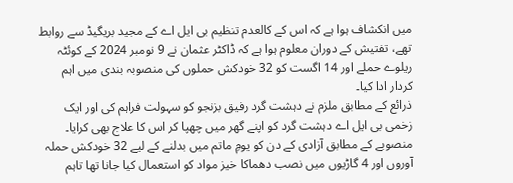میں انکشاف ہوا ہے کہ اس کے کالعدم تنظیم بی ایل اے کے مجید بریگیڈ سے روابط تھے، تفتیش کے دوران معلوم ہوا ہے کہ ڈاکٹر عثمان نے 9 نومبر 2024 کے کوئٹہ ریلوے حملے اور 14 اگست کو 32 خودکش حملوں کی منصوبہ بندی میں اہم کردار ادا کیا۔
ذرائع کے مطابق ملزم نے دہشت گرد رفیق بزنجو کو سہولت فراہم کی اور ایک زخمی بی ایل اے دہشت گرد کو اپنے گھر میں چھپا کر اس کا علاج بھی کرایا۔
منصوبے کے مطابق آزادی کے دن کو یومِ ماتم میں بدلنے کے لیے 32 خودکش حملہ آوروں اور 4 گاڑیوں میں نصب دھماکا خیز مواد کو استعمال کیا جانا تھا تاہم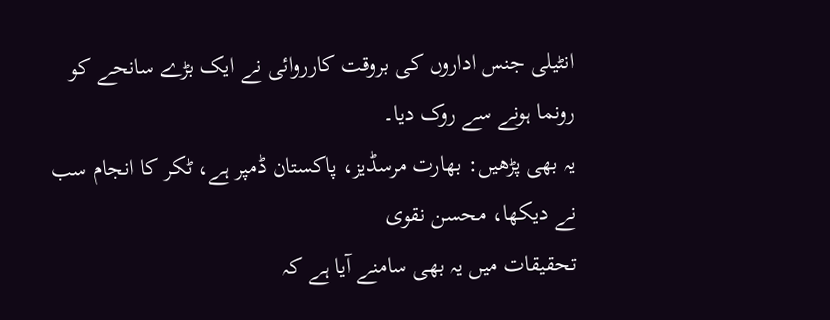انٹیلی جنس اداروں کی بروقت کارروائی نے ایک بڑے سانحے کو رونما ہونے سے روک دیا۔
یہ بھی پڑھیں: بھارت مرسڈیز، پاکستان ڈمپر ہے، ٹکر کا انجام سب نے دیکھا، محسن نقوی
تحقیقات میں یہ بھی سامنے آیا ہے کہ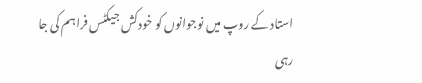استاد کے روپ میں نوجوانوں کو خودکش جیکٹس فراہم کی جا رہی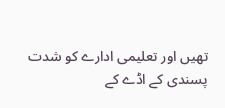تھیں اور تعلیمی ادارے کو شدت پسندی کے اڈے کے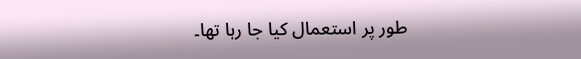طور پر استعمال کیا جا رہا تھا۔